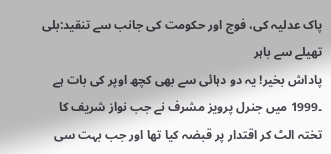پاک عدلیہ کی، فوج اور حکومت کی جانب سے تنقید:بلی تھیلے سے باہر
پاداش بخیر! یہ دو دہائی سے بھی کچھ اوپر کی بات ہے ۔1999 میں جنرل پرویز مشرف نے جب نواز شریف کا تختہ الٹ کر اقتدار پر قبضہ کیا تھا اور جب بہت سی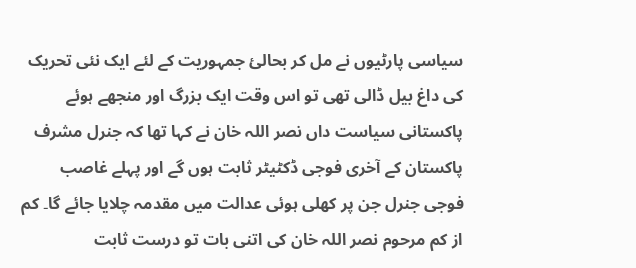سیاسی پارٹیوں نے مل کر بحالیٔ جمہوریت کے لئے ایک نئی تحریک کی داغ بیل ڈالی تھی تو اس وقت ایک بزرگ اور منجھے ہوئے پاکستانی سیاست داں نصر اللہ خان نے کہا تھا کہ جنرل مشرف پاکستان کے آخری فوجی ڈکٹیٹر ثابت ہوں گے اور پہلے غاصب فوجی جنرل جن پر کھلی ہوئی عدالت میں مقدمہ چلایا جائے گا۔ کم از کم مرحوم نصر اللہ خان کی اتنی بات تو درست ثابت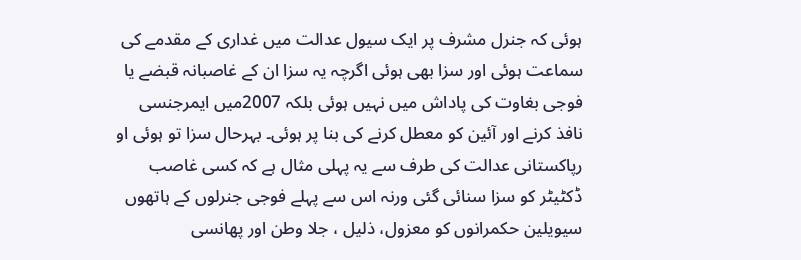ہوئی کہ جنرل مشرف پر ایک سیول عدالت میں غداری کے مقدمے کی سماعت ہوئی اور سزا بھی ہوئی اگرچہ یہ سزا ان کے غاصبانہ قبضے یا فوجی بغاوت کی پاداش میں نہیں ہوئی بلکہ 2007میں ایمرجنسی نافذ کرنے اور آئین کو معطل کرنے کی بنا پر ہوئی۔ بہرحال سزا تو ہوئی او رپاکستانی عدالت کی طرف سے یہ پہلی مثال ہے کہ کسی غاصب ڈکٹیٹر کو سزا سنائی گئی ورنہ اس سے پہلے فوجی جنرلوں کے ہاتھوں سیویلین حکمرانوں کو معزول، ذلیل ، جلا وطن اور پھانسی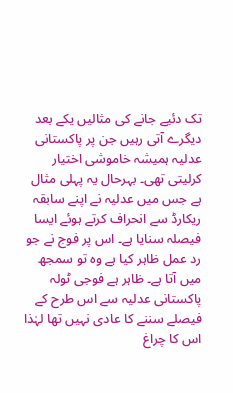تک دئیے جانے کی مثالیں یکے بعد دیگرے آتی رہیں جن پر پاکستانی عدلیہ ہمیشہ خاموشی اختیار کرلیتی تھی۔ بہرحال یہ پہلی مثال ہے جس میں عدلیہ نے اپنے سابقہ ریکارڈ سے انحراف کرتے ہوئے ایسا فیصلہ سنایا ہے۔ اس پر فوج نے جو رد عمل ظاہر کیا ہے وہ تو سمجھ میں آتا ہے۔ ظاہر ہے فوجی ٹولہ پاکستانی عدلیہ سے اس طرح کے فیصلے سننے کا عادی نہیں تھا لہٰذا اس کا چراغ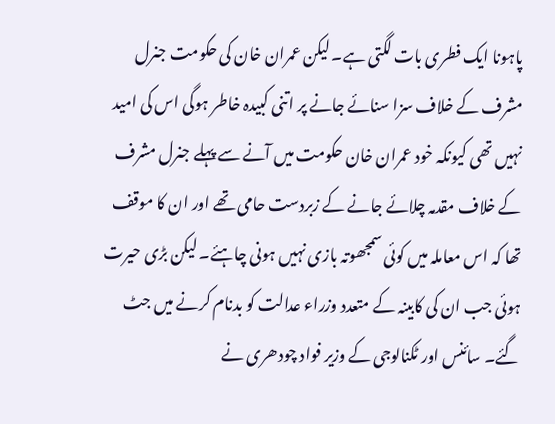پاہونا ایک فطری بات لگتی ہے۔ لیکن عمران خان کی حکومت جنرل مشرف کے خلاف سزا سنائے جانے پر اتنی کبیدہ خاطر ہوگی اس کی امید نہیں تھی کیونکہ خود عمران خان حکومت میں آنے سے پہلے جنرل مشرف کے خلاف مقدمہ چلائے جانے کے زبردست حامی تھے اور ان کا موقف تھا کہ اس معاملہ میں کوئی سمجھوتہ بازی نہیں ہونی چاہئے۔ لیکن بڑی حیرت ہوئی جب ان کی کابینہ کے متعدد وزراء عدالت کو بدنام کرنے میں جٹ گئے۔ سائنس اور ٹکنالوجی کے وزیر فواد چودھری نے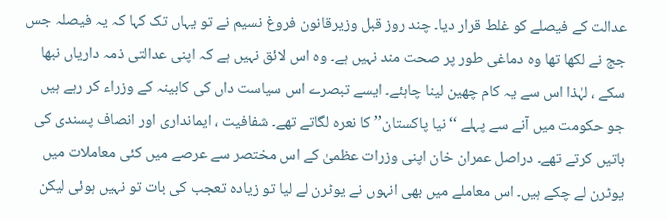عدالت کے فیصلے کو غلط قرار دیا۔ چند روز قبل وزیرقانون فروغ نسیم نے تو یہاں تک کہا کہ یہ فیصلہ جس جج نے لکھا تھا وہ دماغی طور پر صحت مند نہیں ہے۔ وہ اس لائق نہیں ہے کہ اپنی عدالتی ذمہ داریاں نبھا سکے ، لہٰذا اس سے یہ کام چھین لینا چاہئے۔ ایسے تبصرے اس سیاست داں کی کابینہ کے وزراء کر رہے ہیں جو حکومت میں آنے سے پہلے ‘‘نیا پاکستان’’ کا نعرہ لگاتے تھے۔ شفافیت ، ایمانداری اور انصاف پسندی کی باتیں کرتے تھے۔ دراصل عمران خان اپنی وزرات عظمیٰ کے اس مختصر سے عرصے میں کئی معاملات میں یوٹرن لے چکے ہیں۔ اس معاملے میں بھی انہوں نے یوٹرن لے لیا تو زیادہ تعجب کی بات تو نہیں ہوئی لیکن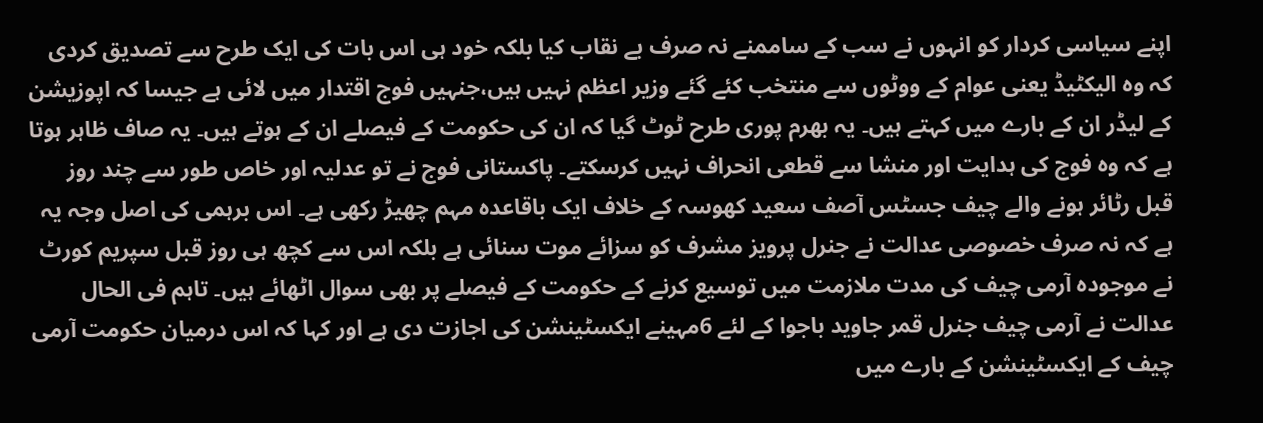اپنے سیاسی کردار کو انہوں نے سب کے ساممنے نہ صرف بے نقاب کیا بلکہ خود ہی اس بات کی ایک طرح سے تصدیق کردی کہ وہ الیکٹیڈ یعنی عوام کے ووٹوں سے منتخب کئے گئے وزیر اعظم نہیں ہیں،جنہیں فوج اقتدار میں لائی ہے جیسا کہ اپوزیشن کے لیڈر ان کے بارے میں کہتے ہیں۔ یہ بھرم پوری طرح ٹوٹ گیا کہ ان کی حکومت کے فیصلے ان کے ہوتے ہیں۔ یہ صاف ظاہر ہوتا ہے کہ وہ فوج کی ہدایت اور منشا سے قطعی انحراف نہیں کرسکتے۔ پاکستانی فوج نے تو عدلیہ اور خاص طور سے چند روز قبل رٹائر ہونے والے چیف جسٹس آصف سعید کھوسہ کے خلاف ایک باقاعدہ مہم چھیڑ رکھی ہے۔ اس برہمی کی اصل وجہ یہ ہے کہ نہ صرف خصوصی عدالت نے جنرل پرویز مشرف کو سزائے موت سنائی ہے بلکہ اس سے کچھ ہی روز قبل سپریم کورٹ نے موجودہ آرمی چیف کی مدت ملازمت میں توسیع کرنے کے حکومت کے فیصلے پر بھی سوال اٹھائے ہیں۔ تاہم فی الحال عدالت نے آرمی چیف جنرل قمر جاوید باجوا کے لئے 6مہینے ایکسٹینشن کی اجازت دی ہے اور کہا کہ اس درمیان حکومت آرمی چیف کے ایکسٹینشن کے بارے میں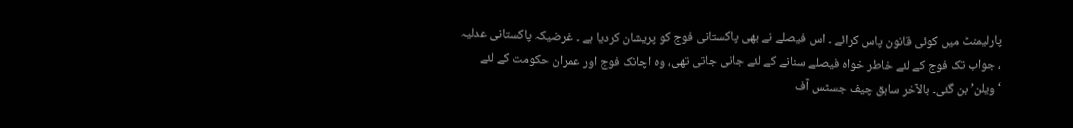پارلیمنٹ میں کوئی قانون پاس کرائے ۔ اس فیصلے نے بھی پاکستانی فوج کو پریشان کردیا ہے ۔ غرضیکہ پاکستانی عدلیہ ، جواب تک فوج کے لئے خاطر خواہ فیصلے سنانے کے لئے جانی جاتی تھی، وہ اچانک فوج اور عمران حکومت کے لئے ‘ویلن’ بن گئی۔ بالآخر سابق چیف جسٹس آف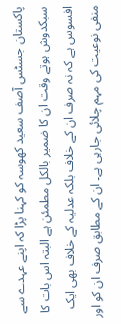پاکستان جسٹس آصف سعید کھوسہ کو کہنا پڑا کہ اپنے عہدے سے سبکدوش ہوتے وقت ان کا ضمیر بالکل مطمئن ہے البتہ اس بات کا افسوس ہے کہ نہ صرف ان کے خلاف بلکہ عدلیہ کے خلاف بھی ایک منفی نوعیت کی مہم چلائی جارہی ہے۔ ان کے مطابق صرف ان کو اور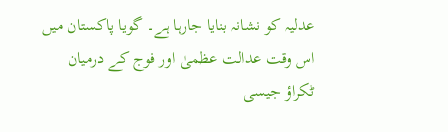عدلیہ کو نشانہ بنایا جارہا ہے۔ گویا پاکستان میں اس وقت عدالت عظمیٰ اور فوج کے درمیان ٹکراؤ جیسی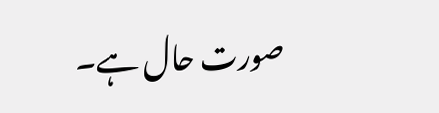صورت حال ہے۔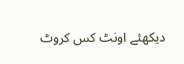دیکھئے اونٹ کس کروٹ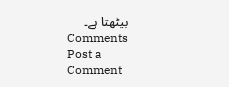بیٹھتا ہے۔
Comments
Post a Comment